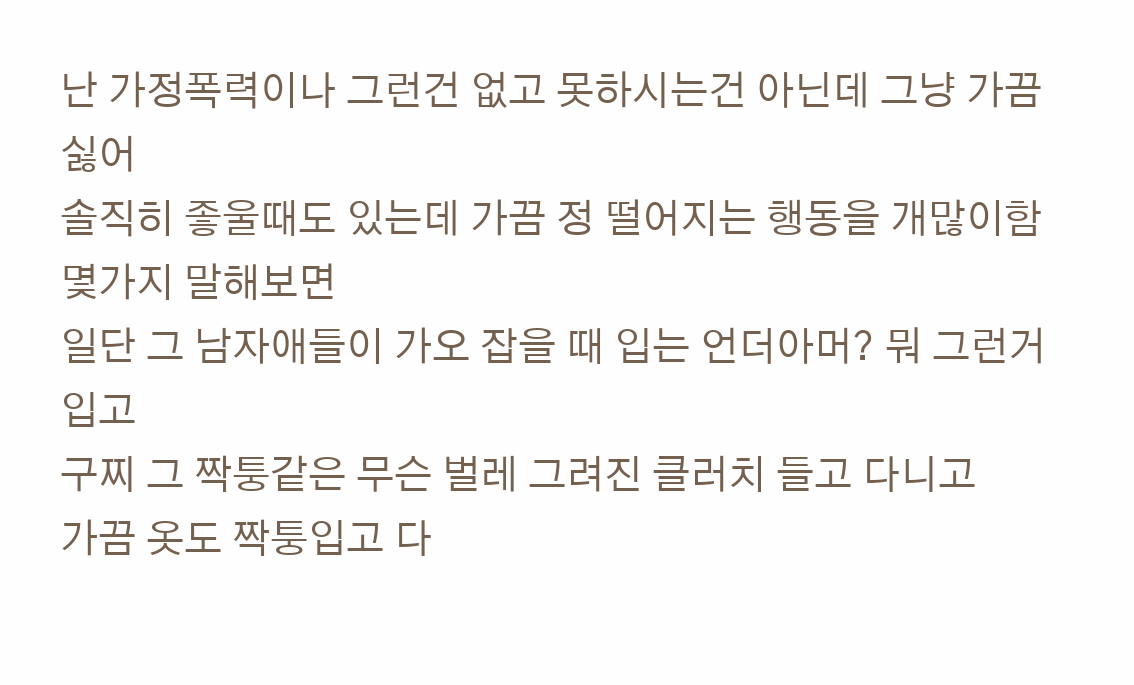난 가정폭력이나 그런건 없고 못하시는건 아닌데 그냥 가끔 싫어
솔직히 좋울때도 있는데 가끔 정 떨어지는 행동을 개많이함
몇가지 말해보면
일단 그 남자애들이 가오 잡을 때 입는 언더아머? 뭐 그런거 입고
구찌 그 짝퉁같은 무슨 벌레 그려진 클러치 들고 다니고
가끔 옷도 짝퉁입고 다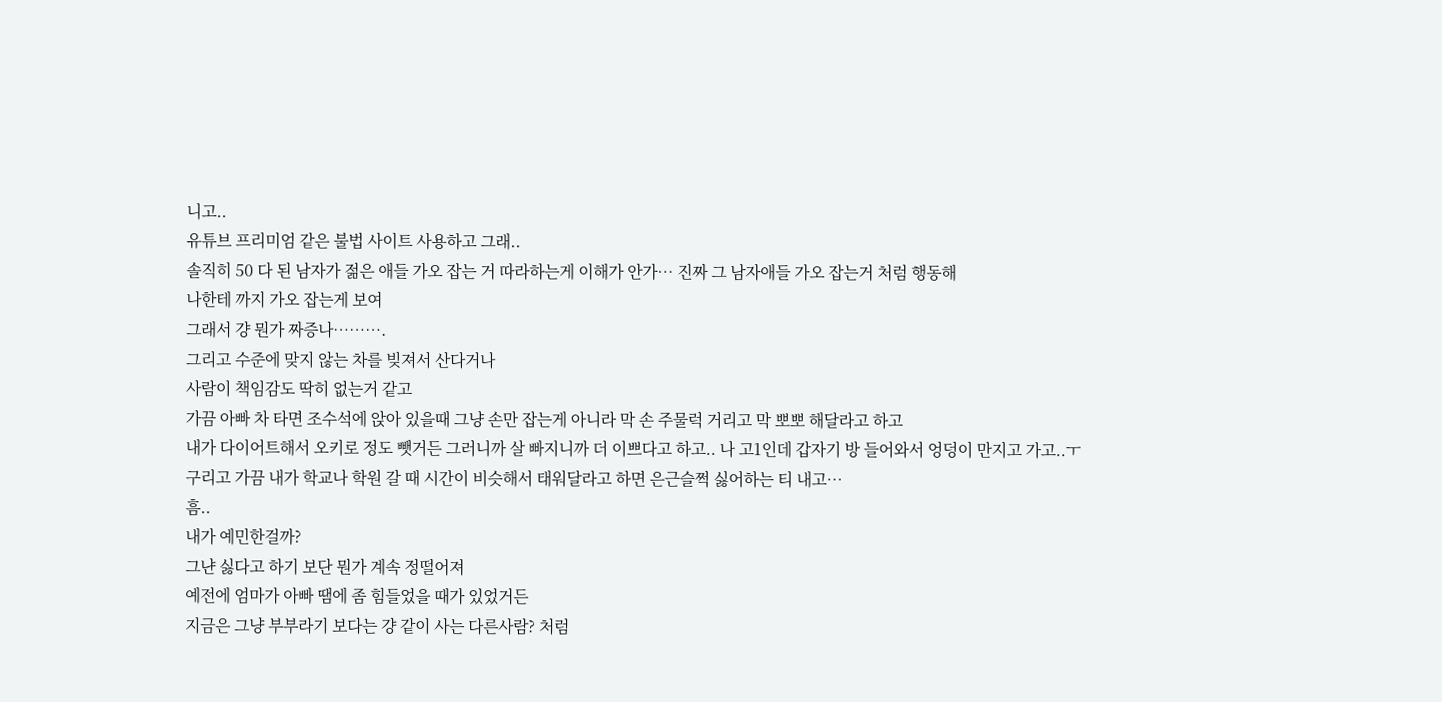니고..
유튜브 프리미엄 같은 불법 사이트 사용하고 그래..
솔직히 50 다 된 남자가 젊은 애들 가오 잡는 거 따라하는게 이해가 안가… 진짜 그 남자애들 가오 잡는거 처럼 행동해
나한테 까지 가오 잡는게 보여
그래서 걍 뭔가 짜증나……….
그리고 수준에 맞지 않는 차를 빚져서 산다거나
사람이 책임감도 딱히 없는거 같고
가끔 아빠 차 타면 조수석에 앉아 있을때 그냥 손만 잡는게 아니라 막 손 주물럭 거리고 막 뽀뽀 해달라고 하고
내가 다이어트해서 오키로 정도 뺏거든 그러니까 살 빠지니까 더 이쁘다고 하고.. 나 고1인데 갑자기 방 들어와서 엉덩이 만지고 가고..ㅜ
구리고 가끔 내가 학교나 학원 갈 때 시간이 비슷해서 태워달라고 하면 은근슬쩍 싫어하는 티 내고…
흠..
내가 예민한걸까?
그냔 싫다고 하기 보단 뭔가 계속 정떨어져
예전에 엄마가 아빠 땜에 좀 힘들었을 때가 있었거든
지금은 그냥 부부라기 보다는 걍 같이 사는 다른사람? 처럼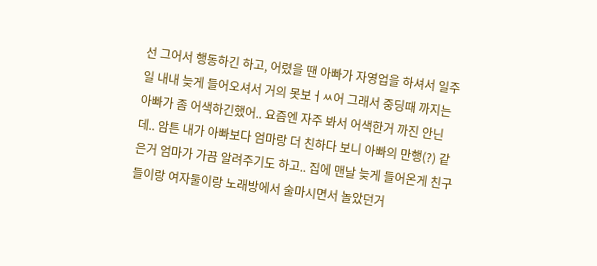선 그어서 행동하긴 하고, 어렸을 땐 아빠가 자영업을 하셔서 일주일 내내 늦게 들어오셔서 거의 못보ㅓㅆ어 그래서 중딩때 까지는 아빠가 좀 어색하긴했어.. 요즘엔 자주 봐서 어색한거 까진 안닌데.. 암튼 내가 아빠보다 엄마랑 더 친하다 보니 아빠의 만행(?) 같은거 엄마가 가끔 알려주기도 하고.. 집에 맨날 늦게 들어온게 친구들이랑 여자둘이랑 노래방에서 술마시면서 놀았던거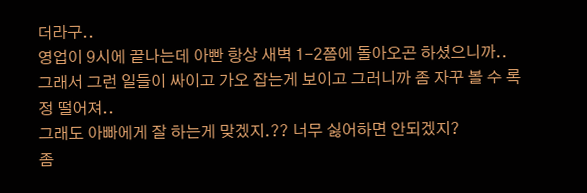더라구..
영업이 9시에 끝나는데 아빤 항상 새벽 1-2쯤에 돌아오곤 하셨으니까..
그래서 그런 일들이 싸이고 가오 잡는게 보이고 그러니까 좀 자꾸 볼 수 록 정 떨어져..
그래도 아빠에게 잘 하는게 맞겠지.?? 너무 싫어하면 안되겠지?
좀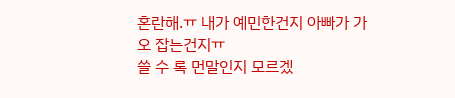혼란해.ㅠ 내가 예민한건지 아빠가 가오 잡는건지ㅠ
쓸 수 록 먼말인지 모르겠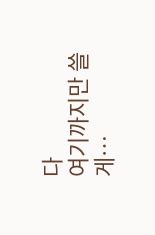다
여기까지만 쓸게…